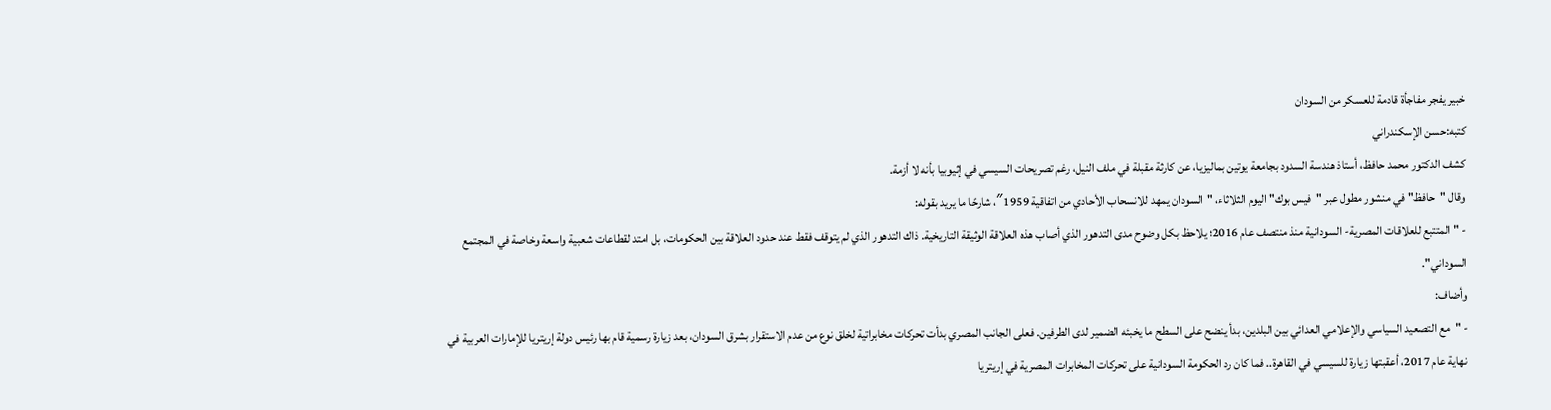خبير يفجر مفاجأة قادمة للعسكر من السودان
كتبه:حسن الإسكندراني
كشف الدكتور محمد حافظ، أستاذ هندسة السدود بجامعة يوتين بماليزيا، عن كارثة مقبلة في ملف النيل، رغم تصريحات السيسي في إثيوبيا بأنه لا أزمة.
وقال "حافظ" في منشور مطول عبر "فيس بوك" اليوم الثلاثاء، "السودان يمهد للانسحاب الأحادي من اتفاقية 1959″، شارحًا ما يريد بقوله:
- "المتتبع للعلاقات المصرية- السودانية منذ منتصف عام 2016؛ يلاحظ بكل وضوح مدى التدهور الذي أصاب هذه العلاقة الوثيقة التاريخية. ذاك التدهور الذي لم يتوقف فقط عند حدود العلاقة بين الحكومات، بل امتد لقطاعات شعبية واسعة وخاصة في المجتمع السوداني".
وأضاف:
- "مع التصعيد السياسي والإعلامي العدائي بين البلدين، بدأ ينضح على السطح ما يخبئه الضمير لدى الطرفين. فعلى الجانب المصري بدأت تحركات مخابراتية لخلق نوع من عدم الاستقرار بشرق السودان، بعد زيارة رسمية قام بها رئيس دولة إريتريا للإمارات العربية في نهاية عام 2017، أعقبتها زيارة للسيسي في القاهرة.. فما كان رد الحكومة السودانية على تحركات المخابرات المصرية في إريتريا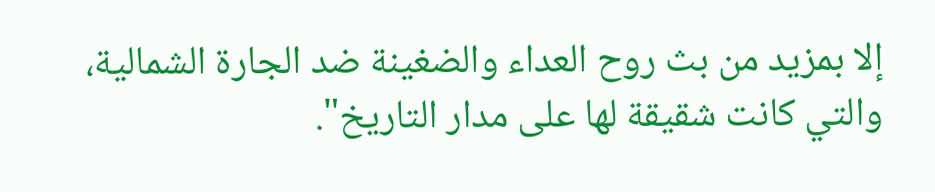إلا بمزيد من بث روح العداء والضغينة ضد الجارة الشمالية، والتي كانت شقيقة لها على مدار التاريخ".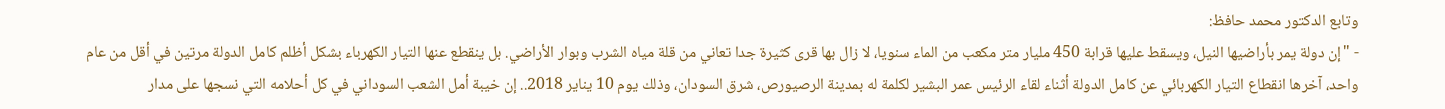وتابع الدكتور محمد حافظ:
- "إن دولة يمر بأراضيها النيل، ويسقط عليها قرابة 450 مليار متر مكعب من الماء سنويا، لا زال بها قرى كثيرة جدا تعاني من قلة مياه الشرب وبوار الأراضي. بل ينقطع عنها التيار الكهرباء بشكل أظلم كامل الدولة مرتين في أقل من عام واحد، آخرها انقطاع التيار الكهربائي عن كامل الدولة أثناء لقاء الرئيس عمر البشير لكلمة له بمدينة الرصيورص، شرق السودان، وذلك يوم 10 يناير 2018.. إن خيبة أمل الشعب السوداني في كل أحلامه التي نسجها على مدار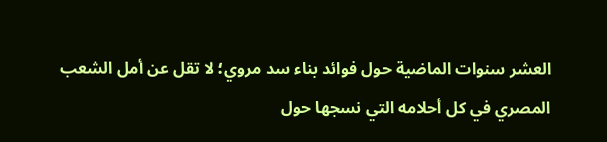العشر سنوات الماضية حول فوائد بناء سد مروي؛ لا تقل عن أمل الشعب المصري في كل أحلامه التي نسجها حول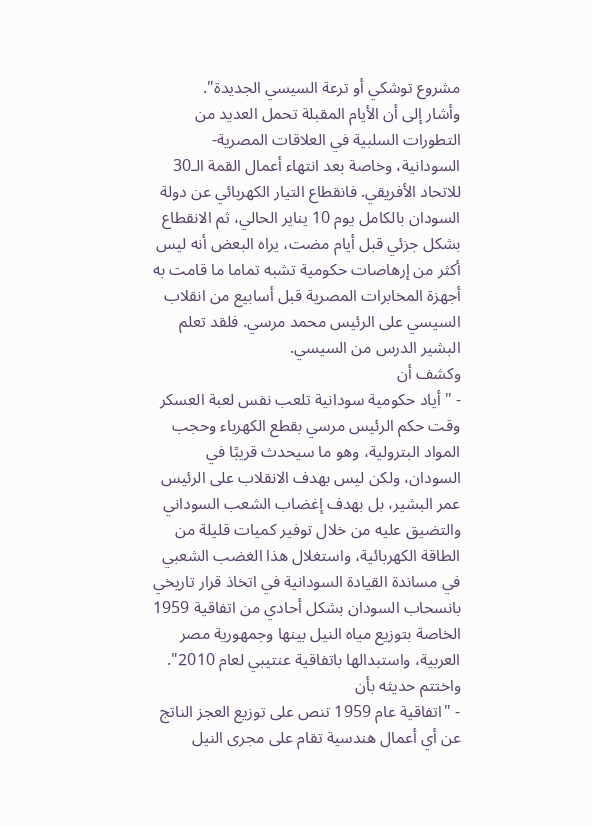مشروع توشكي أو ترعة السيسي الجديدة".
وأشار إلى أن الأيام المقبلة تحمل العديد من التطورات السلبية في العلاقات المصرية- السودانية، وخاصة بعد انتهاء أعمال القمة الـ30 للاتحاد الأفريقي. فانقطاع التيار الكهربائي عن دولة السودان بالكامل يوم 10 يناير الحالي، ثم الانقطاع بشكل جزئي قبل أيام مضت، يراه البعض أنه ليس أكثر من إرهاصات حكومية تشبه تماما ما قامت به أجهزة المخابرات المصرية قبل أسابيع من انقلاب السيسي على الرئيس محمد مرسي. فلقد تعلم البشير الدرس من السيسي.
وكشف أن
- "أياد حكومية سودانية تلعب نفس لعبة العسكر وقت حكم الرئيس مرسي بقطع الكهرباء وحجب المواد البترولية، وهو ما سيحدث قريبًا في السودان، ولكن ليس بهدف الانقلاب على الرئيس عمر البشير، بل بهدف إغضاب الشعب السوداني والتضيق عليه من خلال توفير كميات قليلة من الطاقة الكهربائية، واستغلال هذا الغضب الشعبي في مساندة القيادة السودانية في اتخاذ قرار تاريخي بانسحاب السودان بشكل أحادي من اتفاقية 1959 الخاصة بتوزيع مياه النيل بينها وجمهورية مصر العربية، واستبدالها باتفاقية عنتيبي لعام 2010".
واختتم حديثه بأن
- "اتفاقية عام 1959 تنص على توزيع العجز الناتج عن أي أعمال هندسية تقام على مجرى النيل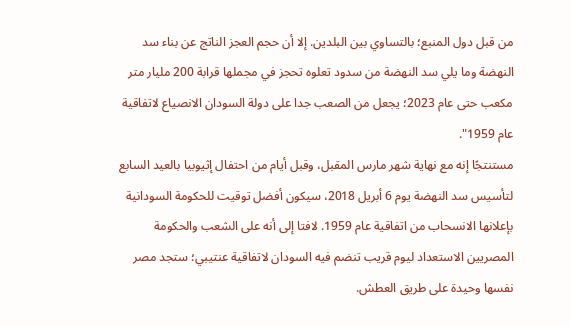من قبل دول المنبع؛ بالتساوي بين البلدين. إلا أن حجم العجز الناتج عن بناء سد النهضة وما يلي سد النهضة من سدود تعلوه تحجز في مجملها قرابة 200 مليار متر مكعب حتى عام 2023؛ يجعل من الصعب جدا على دولة السودان الانصياع لاتفاقية عام 1959".
مستنتجًا إنه مع نهاية شهر مارس المقبل، وقبل أيام من احتفال إثيوبيا بالعيد السابع لتأسيس سد النهضة يوم 6 أبريل 2018، سيكون أفضل توقيت للحكومة السودانية بإعلانها الانسحاب من اتفاقية عام 1959. لافتا إلى أنه على الشعب والحكومة المصريين الاستعداد ليوم قريب تنضم فيه السودان لاتفاقية عنتيبي؛ ستجد مصر نفسها وحيدة على طريق العطش.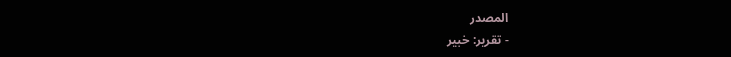المصدر
- تقرير: خبير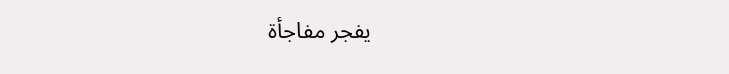يفجر مفاجأة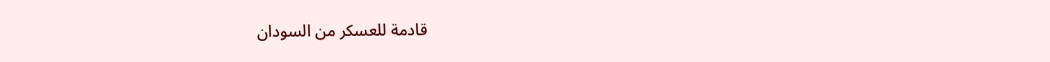قادمة للعسكر من السودان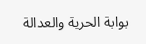بوابة الحرية والعدالة